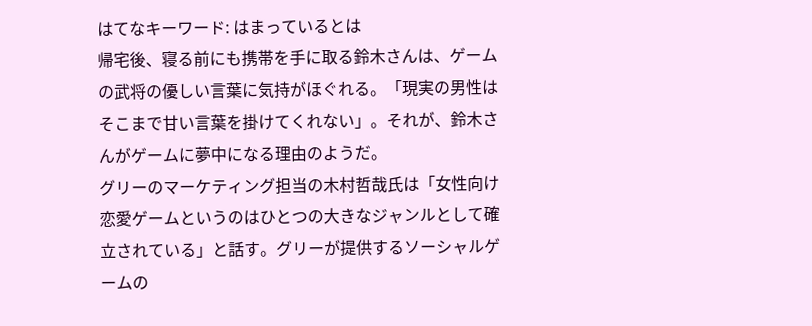はてなキーワード: はまっているとは
帰宅後、寝る前にも携帯を手に取る鈴木さんは、ゲームの武将の優しい言葉に気持がほぐれる。「現実の男性はそこまで甘い言葉を掛けてくれない」。それが、鈴木さんがゲームに夢中になる理由のようだ。
グリーのマーケティング担当の木村哲哉氏は「女性向け恋愛ゲームというのはひとつの大きなジャンルとして確立されている」と話す。グリーが提供するソーシャルゲームの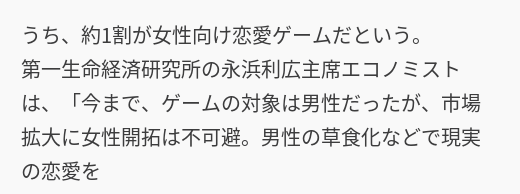うち、約1割が女性向け恋愛ゲームだという。
第一生命経済研究所の永浜利広主席エコノミストは、「今まで、ゲームの対象は男性だったが、市場拡大に女性開拓は不可避。男性の草食化などで現実の恋愛を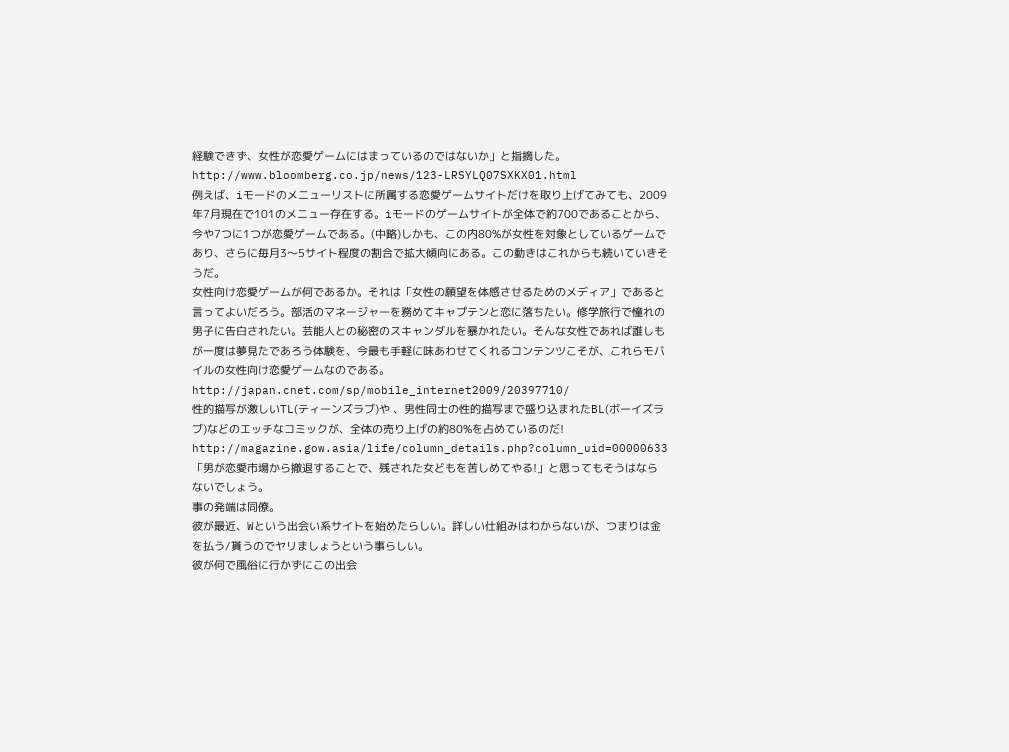経験できず、女性が恋愛ゲームにはまっているのではないか」と指摘した。
http://www.bloomberg.co.jp/news/123-LRSYLQ07SXKX01.html
例えば、iモードのメニューリストに所属する恋愛ゲームサイトだけを取り上げてみても、2009年7月現在で101のメニュー存在する。iモードのゲームサイトが全体で約700であることから、今や7つに1つが恋愛ゲームである。(中略)しかも、この内80%が女性を対象としているゲームであり、さらに毎月3〜5サイト程度の割合で拡大傾向にある。この動きはこれからも続いていきそうだ。
女性向け恋愛ゲームが何であるか。それは「女性の願望を体感させるためのメディア」であると言ってよいだろう。部活のマネージャーを務めてキャプテンと恋に落ちたい。修学旅行で憧れの男子に告白されたい。芸能人との秘密のスキャンダルを暴かれたい。そんな女性であれば誰しもが一度は夢見たであろう体験を、今最も手軽に味あわせてくれるコンテンツこそが、これらモバイルの女性向け恋愛ゲームなのである。
http://japan.cnet.com/sp/mobile_internet2009/20397710/
性的描写が激しいTL(ティーンズラブ)や 、男性同士の性的描写まで盛り込まれたBL(ボーイズラブ)などのエッチなコミックが、全体の売り上げの約80%を占めているのだ!
http://magazine.gow.asia/life/column_details.php?column_uid=00000633
「男が恋愛市場から撤退することで、残された女どもを苦しめてやる!」と思ってもそうはならないでしょう。
事の発端は同僚。
彼が最近、Wという出会い系サイトを始めたらしい。詳しい仕組みはわからないが、つまりは金を払う/貰うのでヤリましょうという事らしい。
彼が何で風俗に行かずにこの出会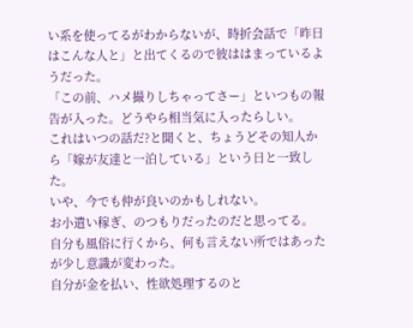い系を使ってるがわからないが、時折会話で「昨日はこんな人と」と出てくるので彼ははまっているようだった。
「この前、ハメ撮りしちゃってさー」といつもの報告が入った。どうやら相当気に入ったらしい。
これはいつの話だ?と聞くと、ちょうどその知人から「嫁が友達と一泊している」という日と一致した。
いや、今でも仲が良いのかもしれない。
お小遣い稼ぎ、のつもりだったのだと思ってる。
自分も風俗に行くから、何も言えない所ではあったが少し意識が変わった。
自分が金を払い、性欲処理するのと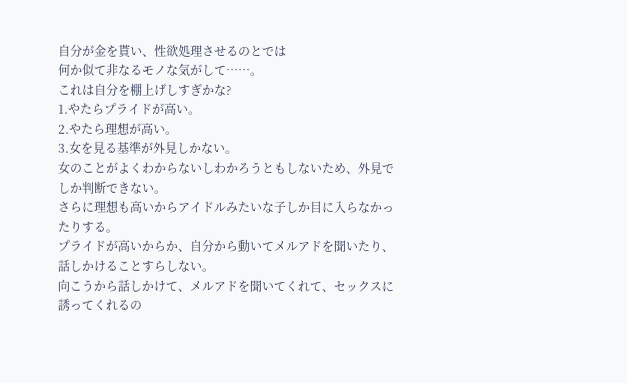自分が金を貰い、性欲処理させるのとでは
何か似て非なるモノな気がして……。
これは自分を棚上げしすぎかな?
1.やたらプライドが高い。
2.やたら理想が高い。
3.女を見る基準が外見しかない。
女のことがよくわからないしわかろうともしないため、外見でしか判断できない。
さらに理想も高いからアイドルみたいな子しか目に入らなかったりする。
プライドが高いからか、自分から動いてメルアドを聞いたり、話しかけることすらしない。
向こうから話しかけて、メルアドを聞いてくれて、セックスに誘ってくれるの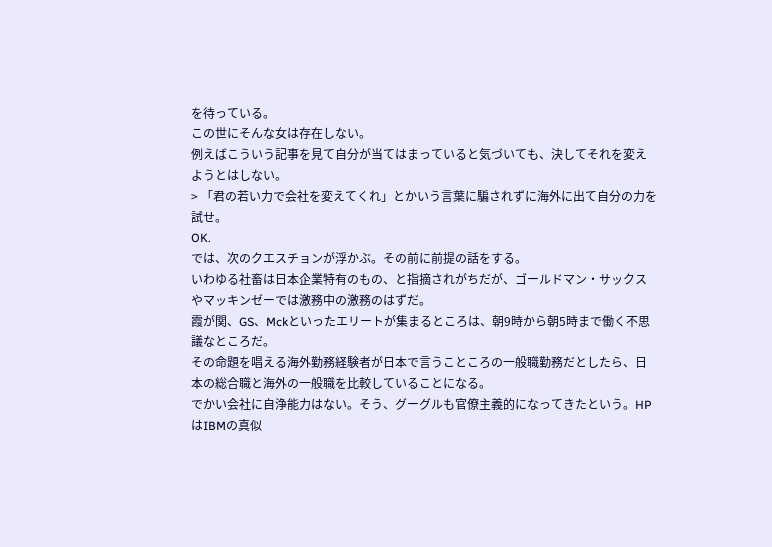を待っている。
この世にそんな女は存在しない。
例えばこういう記事を見て自分が当てはまっていると気づいても、決してそれを変えようとはしない。
> 「君の若い力で会社を変えてくれ」とかいう言葉に騙されずに海外に出て自分の力を試せ。
OK.
では、次のクエスチョンが浮かぶ。その前に前提の話をする。
いわゆる社畜は日本企業特有のもの、と指摘されがちだが、ゴールドマン・サックスやマッキンゼーでは激務中の激務のはずだ。
霞が関、GS、Mckといったエリートが集まるところは、朝9時から朝5時まで働く不思議なところだ。
その命題を唱える海外勤務経験者が日本で言うこところの一般職勤務だとしたら、日本の総合職と海外の一般職を比較していることになる。
でかい会社に自浄能力はない。そう、グーグルも官僚主義的になってきたという。HPはIBMの真似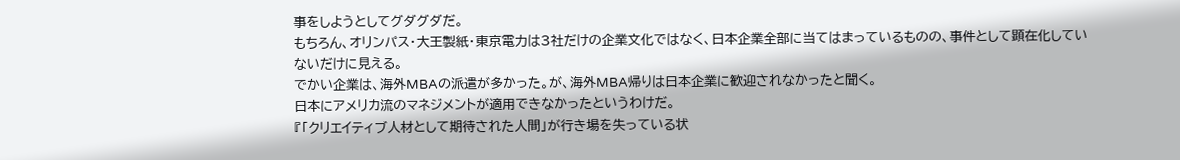事をしようとしてグダグダだ。
もちろん、オリンパス・大王製紙・東京電力は3社だけの企業文化ではなく、日本企業全部に当てはまっているものの、事件として顕在化していないだけに見える。
でかい企業は、海外MBAの派遣が多かった。が、海外MBA帰りは日本企業に歓迎されなかったと聞く。
日本にアメリカ流のマネジメントが適用できなかったというわけだ。
『「クリエイティブ人材として期待された人間」が行き場を失っている状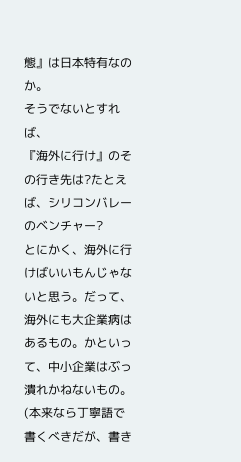態』は日本特有なのか。
そうでないとすれば、
『海外に行け』のその行き先は?たとえば、シリコンバレーのベンチャー?
とにかく、海外に行けばいいもんじゃないと思う。だって、海外にも大企業病はあるもの。かといって、中小企業はぶっ潰れかねないもの。
(本来なら丁寧語で書くべきだが、書き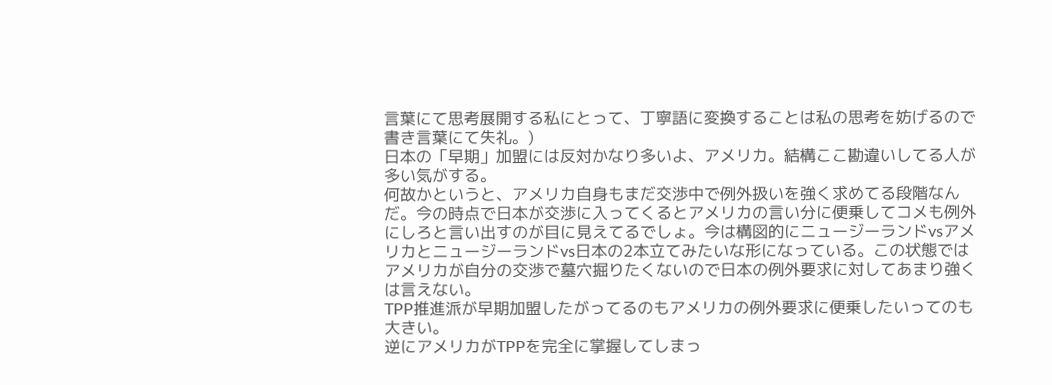言葉にて思考展開する私にとって、丁寧語に変換することは私の思考を妨げるので書き言葉にて失礼。)
日本の「早期」加盟には反対かなり多いよ、アメリカ。結構ここ勘違いしてる人が多い気がする。
何故かというと、アメリカ自身もまだ交渉中で例外扱いを強く求めてる段階なんだ。今の時点で日本が交渉に入ってくるとアメリカの言い分に便乗してコメも例外にしろと言い出すのが目に見えてるでしょ。今は構図的にニュージーランドvsアメリカとニュージーランドvs日本の2本立てみたいな形になっている。この状態ではアメリカが自分の交渉で墓穴掘りたくないので日本の例外要求に対してあまり強くは言えない。
TPP推進派が早期加盟したがってるのもアメリカの例外要求に便乗したいってのも大きい。
逆にアメリカがTPPを完全に掌握してしまっ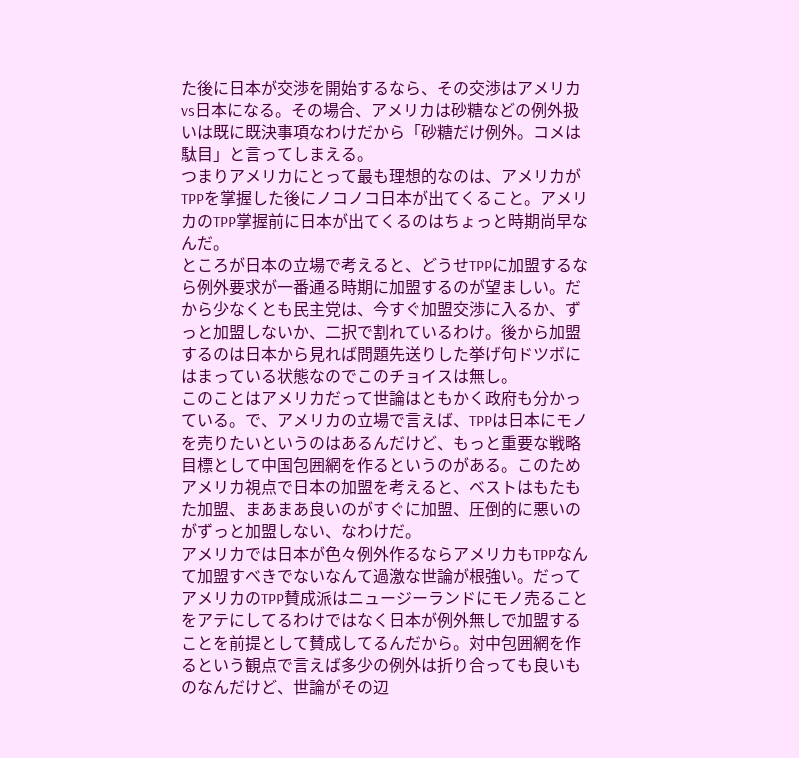た後に日本が交渉を開始するなら、その交渉はアメリカvs日本になる。その場合、アメリカは砂糖などの例外扱いは既に既決事項なわけだから「砂糖だけ例外。コメは駄目」と言ってしまえる。
つまりアメリカにとって最も理想的なのは、アメリカがTPPを掌握した後にノコノコ日本が出てくること。アメリカのTPP掌握前に日本が出てくるのはちょっと時期尚早なんだ。
ところが日本の立場で考えると、どうせTPPに加盟するなら例外要求が一番通る時期に加盟するのが望ましい。だから少なくとも民主党は、今すぐ加盟交渉に入るか、ずっと加盟しないか、二択で割れているわけ。後から加盟するのは日本から見れば問題先送りした挙げ句ドツボにはまっている状態なのでこのチョイスは無し。
このことはアメリカだって世論はともかく政府も分かっている。で、アメリカの立場で言えば、TPPは日本にモノを売りたいというのはあるんだけど、もっと重要な戦略目標として中国包囲網を作るというのがある。このためアメリカ視点で日本の加盟を考えると、ベストはもたもた加盟、まあまあ良いのがすぐに加盟、圧倒的に悪いのがずっと加盟しない、なわけだ。
アメリカでは日本が色々例外作るならアメリカもTPPなんて加盟すべきでないなんて過激な世論が根強い。だってアメリカのTPP賛成派はニュージーランドにモノ売ることをアテにしてるわけではなく日本が例外無しで加盟することを前提として賛成してるんだから。対中包囲網を作るという観点で言えば多少の例外は折り合っても良いものなんだけど、世論がその辺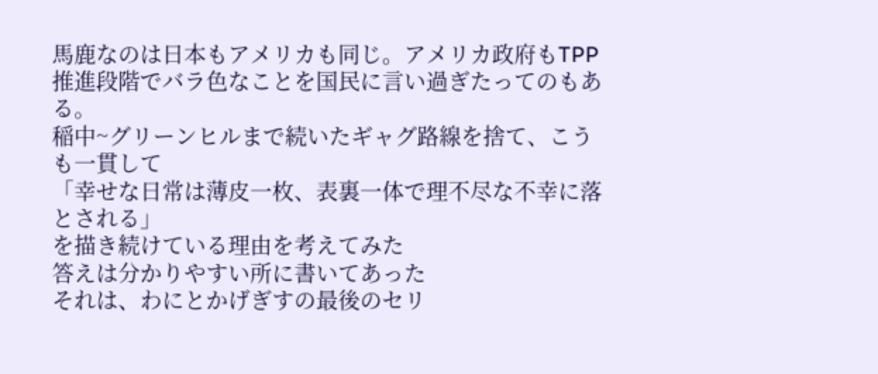馬鹿なのは日本もアメリカも同じ。アメリカ政府もTPP推進段階でバラ色なことを国民に言い過ぎたってのもある。
稲中~グリーンヒルまで続いたギャグ路線を捨て、こうも一貫して
「幸せな日常は薄皮一枚、表裏一体で理不尽な不幸に落とされる」
を描き続けている理由を考えてみた
答えは分かりやすい所に書いてあった
それは、わにとかげぎすの最後のセリ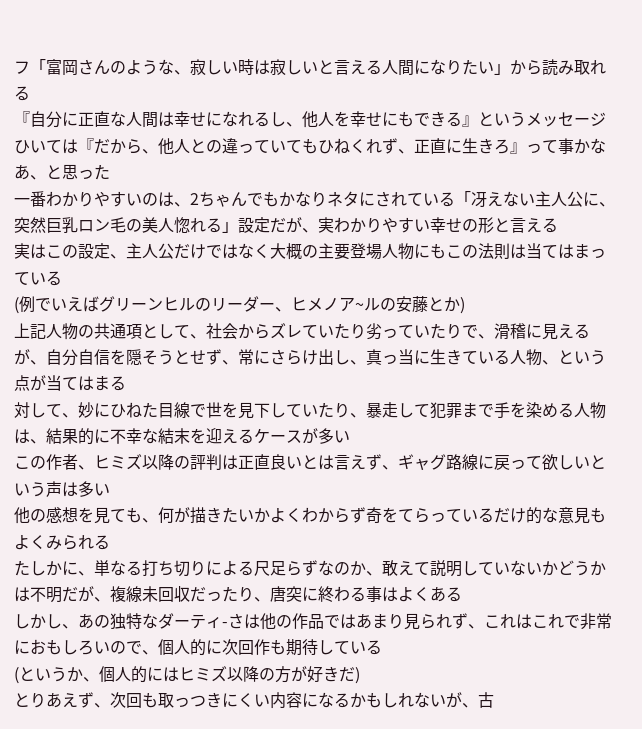フ「富岡さんのような、寂しい時は寂しいと言える人間になりたい」から読み取れる
『自分に正直な人間は幸せになれるし、他人を幸せにもできる』というメッセージ
ひいては『だから、他人との違っていてもひねくれず、正直に生きろ』って事かなあ、と思った
一番わかりやすいのは、2ちゃんでもかなりネタにされている「冴えない主人公に、突然巨乳ロン毛の美人惚れる」設定だが、実わかりやすい幸せの形と言える
実はこの設定、主人公だけではなく大概の主要登場人物にもこの法則は当てはまっている
(例でいえばグリーンヒルのリーダー、ヒメノア~ルの安藤とか)
上記人物の共通項として、社会からズレていたり劣っていたりで、滑稽に見えるが、自分自信を隠そうとせず、常にさらけ出し、真っ当に生きている人物、という点が当てはまる
対して、妙にひねた目線で世を見下していたり、暴走して犯罪まで手を染める人物は、結果的に不幸な結末を迎えるケースが多い
この作者、ヒミズ以降の評判は正直良いとは言えず、ギャグ路線に戻って欲しいという声は多い
他の感想を見ても、何が描きたいかよくわからず奇をてらっているだけ的な意見もよくみられる
たしかに、単なる打ち切りによる尺足らずなのか、敢えて説明していないかどうかは不明だが、複線未回収だったり、唐突に終わる事はよくある
しかし、あの独特なダーティ-さは他の作品ではあまり見られず、これはこれで非常におもしろいので、個人的に次回作も期待している
(というか、個人的にはヒミズ以降の方が好きだ)
とりあえず、次回も取っつきにくい内容になるかもしれないが、古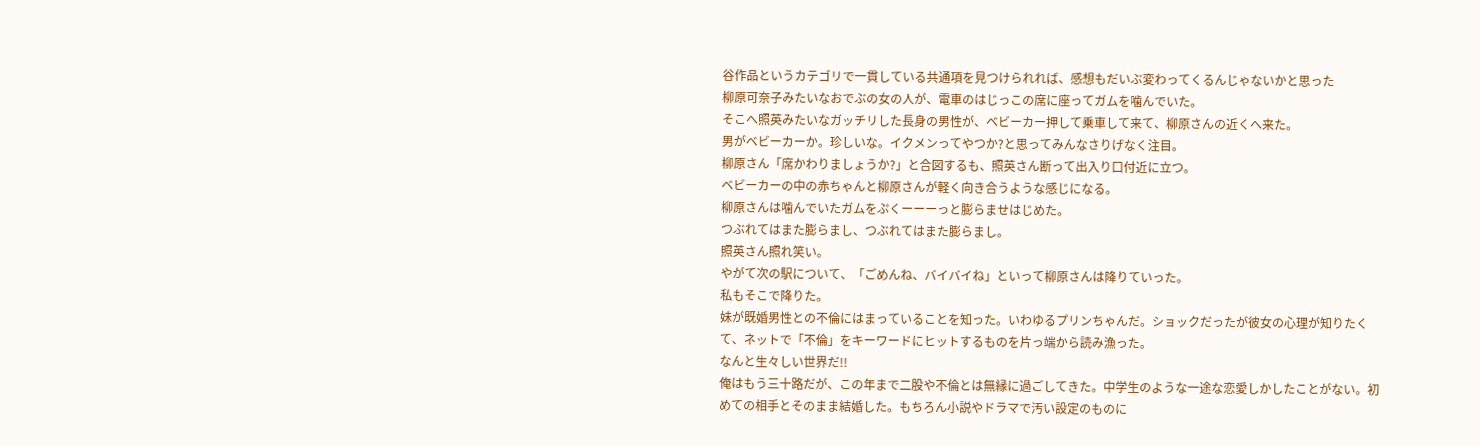谷作品というカテゴリで一貫している共通項を見つけられれば、感想もだいぶ変わってくるんじゃないかと思った
柳原可奈子みたいなおでぶの女の人が、電車のはじっこの席に座ってガムを噛んでいた。
そこへ照英みたいなガッチリした長身の男性が、ベビーカー押して乗車して来て、柳原さんの近くへ来た。
男がベビーカーか。珍しいな。イクメンってやつか?と思ってみんなさりげなく注目。
柳原さん「席かわりましょうか?」と合図するも、照英さん断って出入り口付近に立つ。
ベビーカーの中の赤ちゃんと柳原さんが軽く向き合うような感じになる。
柳原さんは噛んでいたガムをぷくーーーっと膨らませはじめた。
つぶれてはまた膨らまし、つぶれてはまた膨らまし。
照英さん照れ笑い。
やがて次の駅について、「ごめんね、バイバイね」といって柳原さんは降りていった。
私もそこで降りた。
妹が既婚男性との不倫にはまっていることを知った。いわゆるプリンちゃんだ。ショックだったが彼女の心理が知りたくて、ネットで「不倫」をキーワードにヒットするものを片っ端から読み漁った。
なんと生々しい世界だ!!
俺はもう三十路だが、この年まで二股や不倫とは無縁に過ごしてきた。中学生のような一途な恋愛しかしたことがない。初めての相手とそのまま結婚した。もちろん小説やドラマで汚い設定のものに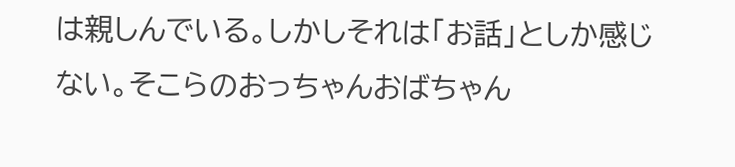は親しんでいる。しかしそれは「お話」としか感じない。そこらのおっちゃんおばちゃん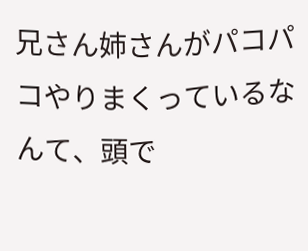兄さん姉さんがパコパコやりまくっているなんて、頭で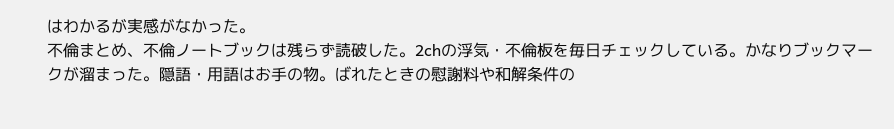はわかるが実感がなかった。
不倫まとめ、不倫ノートブックは残らず読破した。2chの浮気・不倫板を毎日チェックしている。かなりブックマークが溜まった。隠語・用語はお手の物。ばれたときの慰謝料や和解条件の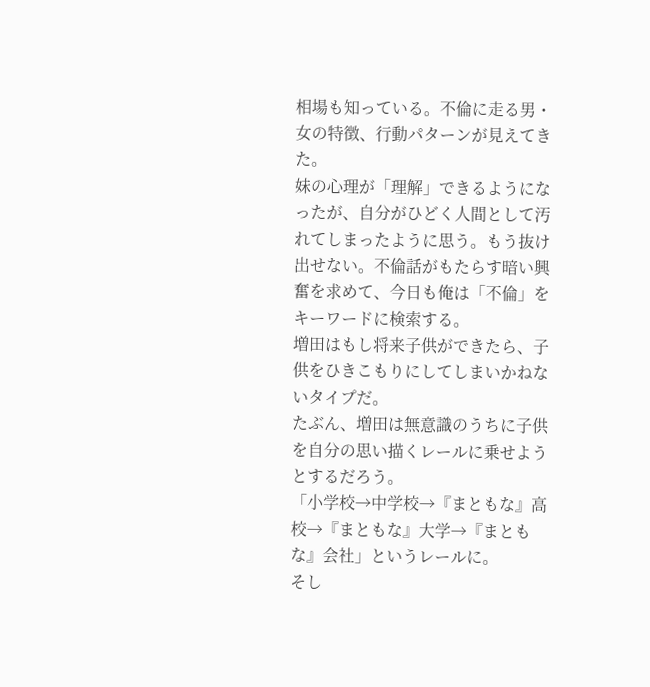相場も知っている。不倫に走る男・女の特徴、行動パターンが見えてきた。
妹の心理が「理解」できるようになったが、自分がひどく人間として汚れてしまったように思う。もう抜け出せない。不倫話がもたらす暗い興奮を求めて、今日も俺は「不倫」をキーワードに検索する。
増田はもし将来子供ができたら、子供をひきこもりにしてしまいかねないタイプだ。
たぶん、増田は無意識のうちに子供を自分の思い描くレールに乗せようとするだろう。
「小学校→中学校→『まともな』高校→『まともな』大学→『まともな』会社」というレールに。
そし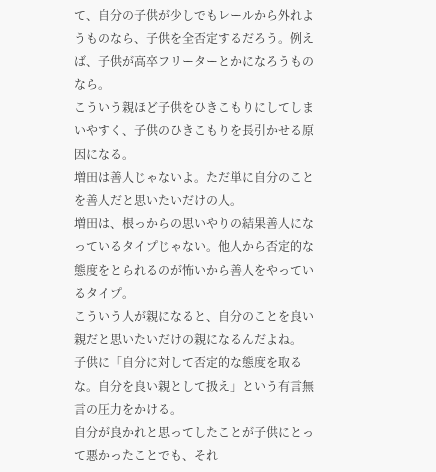て、自分の子供が少しでもレールから外れようものなら、子供を全否定するだろう。例えば、子供が高卒フリーターとかになろうものなら。
こういう親ほど子供をひきこもりにしてしまいやすく、子供のひきこもりを長引かせる原因になる。
増田は善人じゃないよ。ただ単に自分のことを善人だと思いたいだけの人。
増田は、根っからの思いやりの結果善人になっているタイプじゃない。他人から否定的な態度をとられるのが怖いから善人をやっているタイプ。
こういう人が親になると、自分のことを良い親だと思いたいだけの親になるんだよね。
子供に「自分に対して否定的な態度を取るな。自分を良い親として扱え」という有言無言の圧力をかける。
自分が良かれと思ってしたことが子供にとって悪かったことでも、それ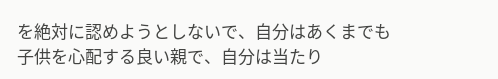を絶対に認めようとしないで、自分はあくまでも子供を心配する良い親で、自分は当たり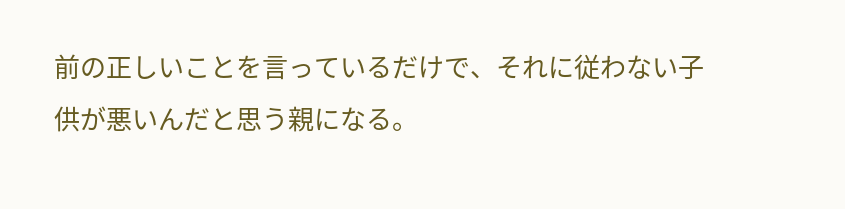前の正しいことを言っているだけで、それに従わない子供が悪いんだと思う親になる。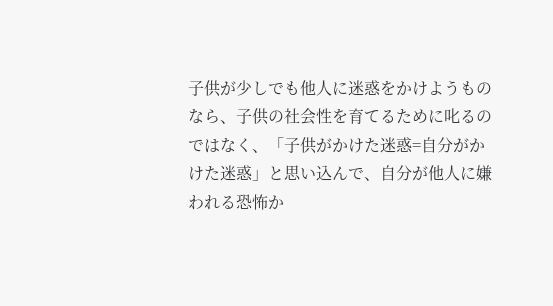子供が少しでも他人に迷惑をかけようものなら、子供の社会性を育てるために叱るのではなく、「子供がかけた迷惑=自分がかけた迷惑」と思い込んで、自分が他人に嫌われる恐怖か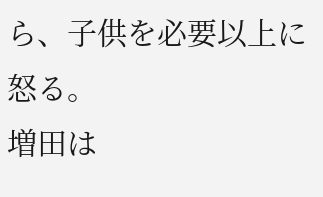ら、子供を必要以上に怒る。
増田は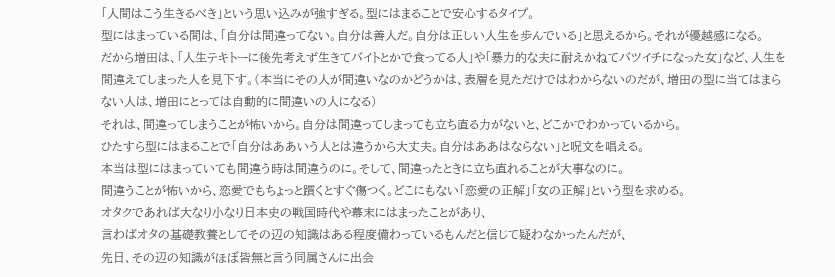「人間はこう生きるべき」という思い込みが強すぎる。型にはまることで安心するタイプ。
型にはまっている間は、「自分は間違ってない。自分は善人だ。自分は正しい人生を歩んでいる」と思えるから。それが優越感になる。
だから増田は、「人生テキトーに後先考えず生きてバイトとかで食ってる人」や「暴力的な夫に耐えかねてバツイチになった女」など、人生を間違えてしまった人を見下す。(本当にその人が間違いなのかどうかは、表層を見ただけではわからないのだが、増田の型に当てはまらない人は、増田にとっては自動的に間違いの人になる)
それは、間違ってしまうことが怖いから。自分は間違ってしまっても立ち直る力がないと、どこかでわかっているから。
ひたすら型にはまることで「自分はああいう人とは違うから大丈夫。自分はああはならない」と呪文を唱える。
本当は型にはまっていても間違う時は間違うのに。そして、間違ったときに立ち直れることが大事なのに。
間違うことが怖いから、恋愛でもちょっと躓くとすぐ傷つく。どこにもない「恋愛の正解」「女の正解」という型を求める。
オタクであれば大なり小なり日本史の戦国時代や幕末にはまったことがあり、
言わばオタの基礎教養としてその辺の知識はある程度備わっているもんだと信じて疑わなかったんだが、
先日、その辺の知識がほぼ皆無と言う同属さんに出会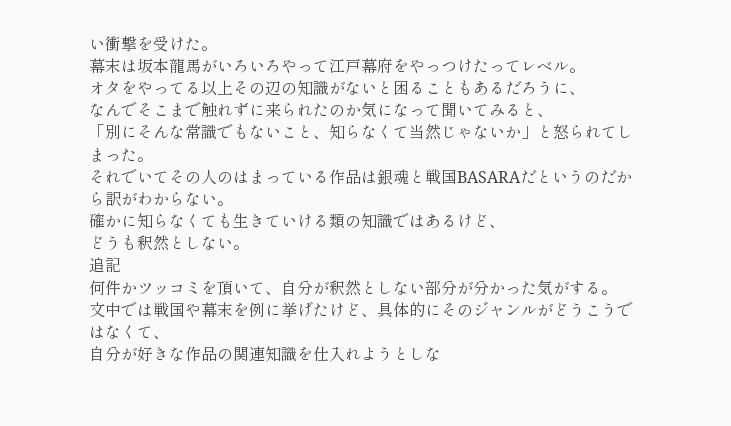い衝撃を受けた。
幕末は坂本龍馬がいろいろやって江戸幕府をやっつけたってレベル。
オタをやってる以上その辺の知識がないと困ることもあるだろうに、
なんでそこまで触れずに来られたのか気になって聞いてみると、
「別にそんな常識でもないこと、知らなくて当然じゃないか」と怒られてしまった。
それでいてその人のはまっている作品は銀魂と戦国BASARAだというのだから訳がわからない。
確かに知らなくても生きていける類の知識ではあるけど、
どうも釈然としない。
追記
何件かツッコミを頂いて、自分が釈然としない部分が分かった気がする。
文中では戦国や幕末を例に挙げたけど、具体的にそのジャンルがどうこうではなくて、
自分が好きな作品の関連知識を仕入れようとしな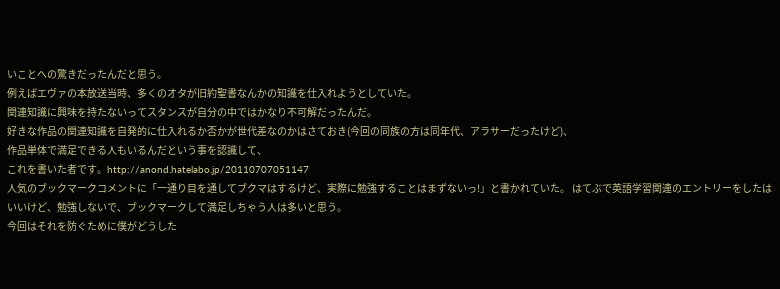いことへの驚きだったんだと思う。
例えばエヴァの本放送当時、多くのオタが旧約聖書なんかの知識を仕入れようとしていた。
関連知識に興味を持たないってスタンスが自分の中ではかなり不可解だったんだ。
好きな作品の関連知識を自発的に仕入れるか否かが世代差なのかはさておき(今回の同族の方は同年代、アラサーだったけど)、
作品単体で満足できる人もいるんだという事を認識して、
これを書いた者です。http://anond.hatelabo.jp/20110707051147
人気のブックマークコメントに「一通り目を通してブクマはするけど、実際に勉強することはまずないっ!」と書かれていた。 はてぶで英語学習関連のエントリーをしたはいいけど、勉強しないで、ブックマークして満足しちゃう人は多いと思う。
今回はそれを防ぐために僕がどうした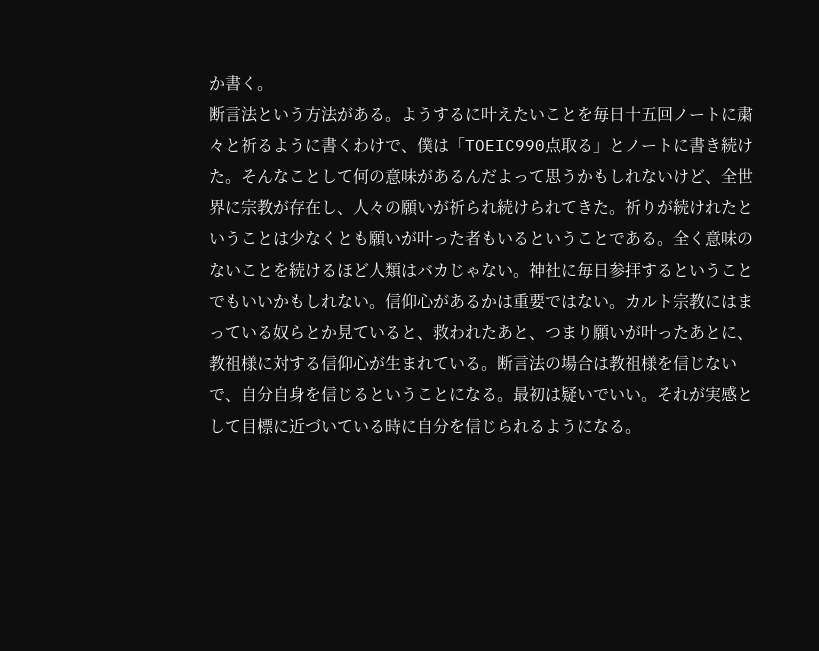か書く。
断言法という方法がある。ようするに叶えたいことを毎日十五回ノートに粛々と祈るように書くわけで、僕は「TOEIC990点取る」とノートに書き続けた。そんなことして何の意味があるんだよって思うかもしれないけど、全世界に宗教が存在し、人々の願いが祈られ続けられてきた。祈りが続けれたということは少なくとも願いが叶った者もいるということである。全く意味のないことを続けるほど人類はバカじゃない。神社に毎日参拝するということでもいいかもしれない。信仰心があるかは重要ではない。カルト宗教にはまっている奴らとか見ていると、救われたあと、つまり願いが叶ったあとに、教祖様に対する信仰心が生まれている。断言法の場合は教祖様を信じないで、自分自身を信じるということになる。最初は疑いでいい。それが実感として目標に近づいている時に自分を信じられるようになる。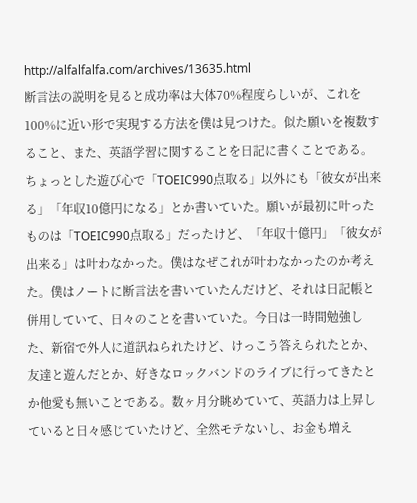http://alfalfalfa.com/archives/13635.html
断言法の説明を見ると成功率は大体70%程度らしいが、これを100%に近い形で実現する方法を僕は見つけた。似た願いを複数すること、また、英語学習に関することを日記に書くことである。ちょっとした遊び心で「TOEIC990点取る」以外にも「彼女が出来る」「年収10億円になる」とか書いていた。願いが最初に叶ったものは「TOEIC990点取る」だったけど、「年収十億円」「彼女が出来る」は叶わなかった。僕はなぜこれが叶わなかったのか考えた。僕はノートに断言法を書いていたんだけど、それは日記帳と併用していて、日々のことを書いていた。今日は一時間勉強した、新宿で外人に道訊ねられたけど、けっこう答えられたとか、友達と遊んだとか、好きなロックバンドのライブに行ってきたとか他愛も無いことである。数ヶ月分眺めていて、英語力は上昇していると日々感じていたけど、全然モテないし、お金も増え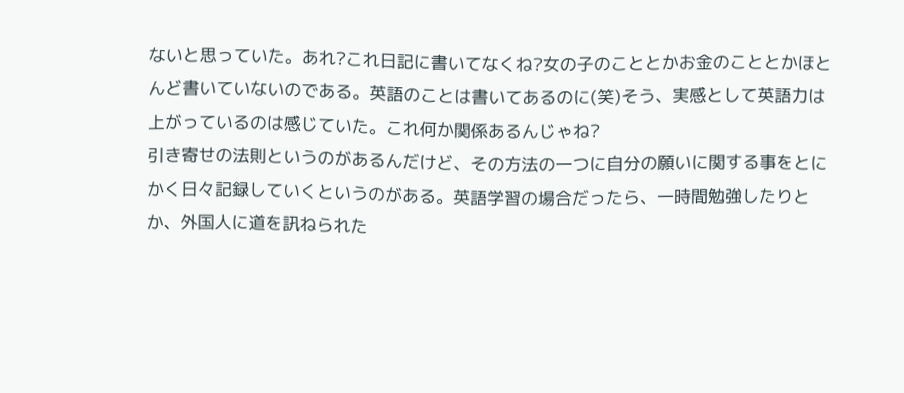ないと思っていた。あれ?これ日記に書いてなくね?女の子のこととかお金のこととかほとんど書いていないのである。英語のことは書いてあるのに(笑)そう、実感として英語力は上がっているのは感じていた。これ何か関係あるんじゃね?
引き寄せの法則というのがあるんだけど、その方法の一つに自分の願いに関する事をとにかく日々記録していくというのがある。英語学習の場合だったら、一時間勉強したりとか、外国人に道を訊ねられた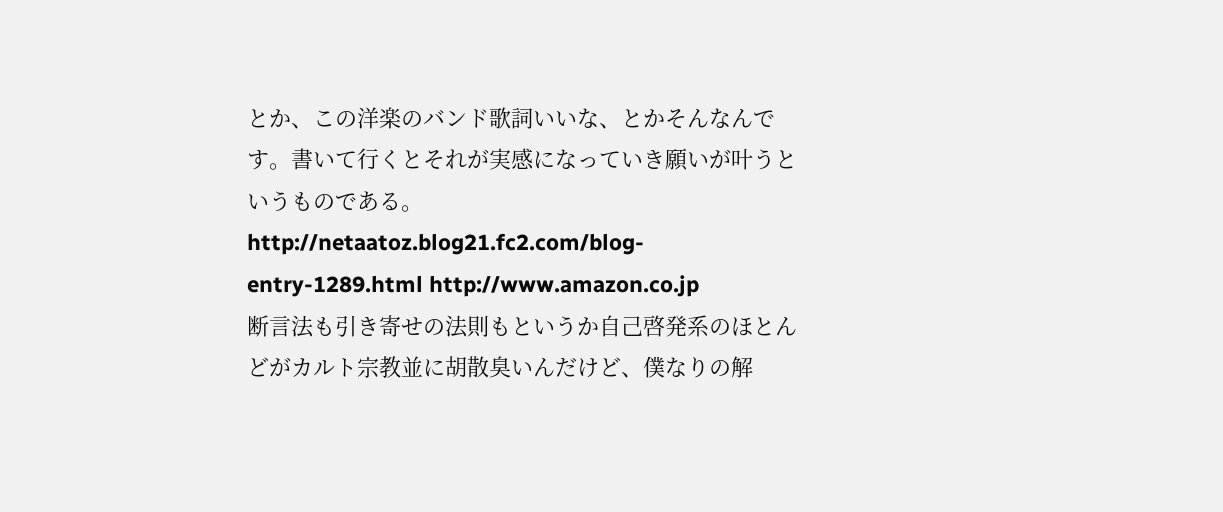とか、この洋楽のバンド歌詞いいな、とかそんなんです。書いて行くとそれが実感になっていき願いが叶うというものである。http://netaatoz.blog21.fc2.com/blog-entry-1289.html http://www.amazon.co.jp
断言法も引き寄せの法則もというか自己啓発系のほとんどがカルト宗教並に胡散臭いんだけど、僕なりの解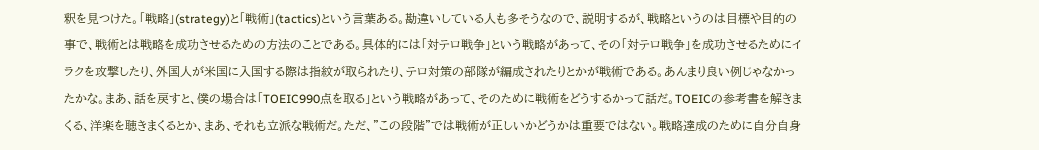釈を見つけた。「戦略」(strategy)と「戦術」(tactics)という言葉ある。勘違いしている人も多そうなので、説明するが、戦略というのは目標や目的の事で、戦術とは戦略を成功させるための方法のことである。具体的には「対テロ戦争」という戦略があって、その「対テロ戦争」を成功させるためにイラクを攻撃したり、外国人が米国に入国する際は指紋が取られたり、テロ対策の部隊が編成されたりとかが戦術である。あんまり良い例じゃなかったかな。まあ、話を戻すと、僕の場合は「TOEIC990点を取る」という戦略があって、そのために戦術をどうするかって話だ。TOEICの参考書を解きまくる、洋楽を聴きまくるとか、まあ、それも立派な戦術だ。ただ、”この段階”では戦術が正しいかどうかは重要ではない。戦略達成のために自分自身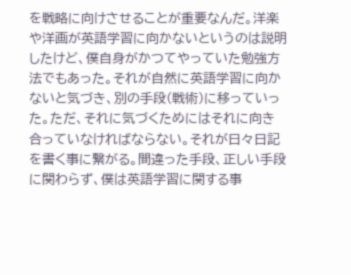を戦略に向けさせることが重要なんだ。洋楽や洋画が英語学習に向かないというのは説明したけど、僕自身がかつてやっていた勉強方法でもあった。それが自然に英語学習に向かないと気づき、別の手段(戦術)に移っていった。ただ、それに気づくためにはそれに向き合っていなければならない。それが日々日記を書く事に繋がる。間違った手段、正しい手段に関わらず、僕は英語学習に関する事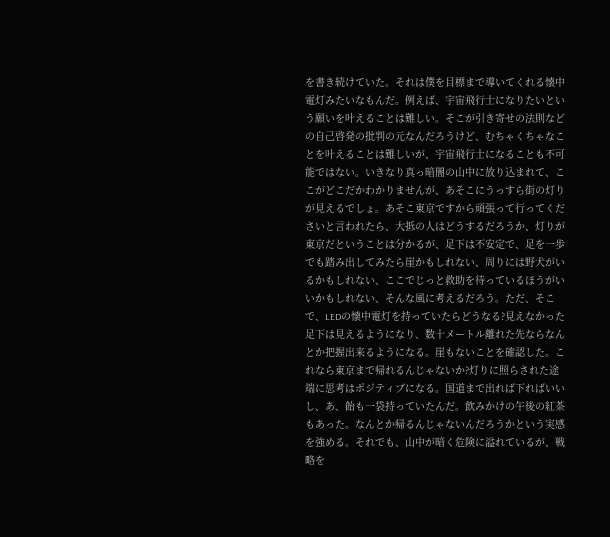を書き続けていた。それは僕を目標まで導いてくれる懐中電灯みたいなもんだ。例えば、宇宙飛行士になりたいという願いを叶えることは難しい。そこが引き寄せの法則などの自己啓発の批判の元なんだろうけど、むちゃくちゃなことを叶えることは難しいが、宇宙飛行士になることも不可能ではない。いきなり真っ暗闇の山中に放り込まれて、ここがどこだかわかりませんが、あそこにうっすら街の灯りが見えるでしょ。あそこ東京ですから頑張って行ってくださいと言われたら、大抵の人はどうするだろうか、灯りが東京だということは分かるが、足下は不安定で、足を一歩でも踏み出してみたら崖かもしれない、周りには野犬がいるかもしれない、ここでじっと救助を待っているほうがいいかもしれない、そんな風に考えるだろう。ただ、そこで、LEDの懐中電灯を持っていたらどうなる?見えなかった足下は見えるようになり、数十メートル離れた先ならなんとか把握出来るようになる。崖もないことを確認した。これなら東京まで帰れるんじゃないか?灯りに照らされた途端に思考はポジティブになる。国道まで出れば下ればいいし、あ、飴も一袋持っていたんだ。飲みかけの午後の紅茶もあった。なんとか帰るんじゃないんだろうかという実感を強める。それでも、山中が暗く危険に溢れているが、戦略を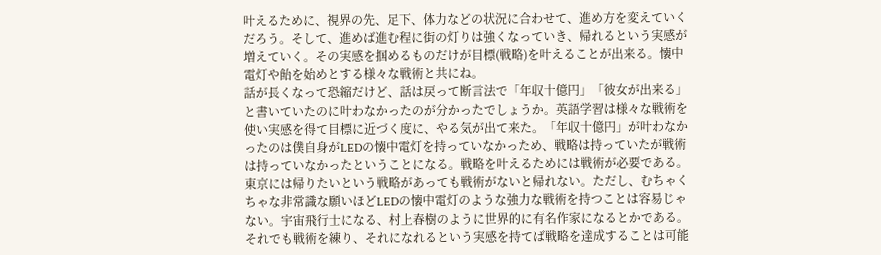叶えるために、視界の先、足下、体力などの状況に合わせて、進め方を変えていくだろう。そして、進めば進む程に街の灯りは強くなっていき、帰れるという実感が増えていく。その実感を掴めるものだけが目標(戦略)を叶えることが出来る。懐中電灯や飴を始めとする様々な戦術と共にね。
話が長くなって恐縮だけど、話は戻って断言法で「年収十億円」「彼女が出来る」と書いていたのに叶わなかったのが分かったでしょうか。英語学習は様々な戦術を使い実感を得て目標に近づく度に、やる気が出て来た。「年収十億円」が叶わなかったのは僕自身がLEDの懐中電灯を持っていなかっため、戦略は持っていたが戦術は持っていなかったということになる。戦略を叶えるためには戦術が必要である。東京には帰りたいという戦略があっても戦術がないと帰れない。ただし、むちゃくちゃな非常識な願いほどLEDの懐中電灯のような強力な戦術を持つことは容易じゃない。宇宙飛行士になる、村上春樹のように世界的に有名作家になるとかである。それでも戦術を練り、それになれるという実感を持てば戦略を達成することは可能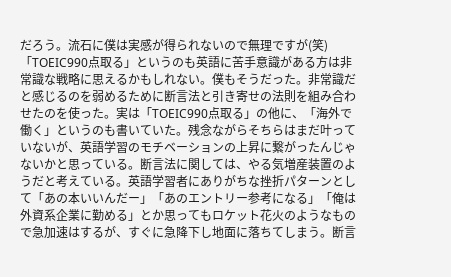だろう。流石に僕は実感が得られないので無理ですが(笑)
「TOEIC990点取る」というのも英語に苦手意識がある方は非常識な戦略に思えるかもしれない。僕もそうだった。非常識だと感じるのを弱めるために断言法と引き寄せの法則を組み合わせたのを使った。実は「TOEIC990点取る」の他に、「海外で働く」というのも書いていた。残念ながらそちらはまだ叶っていないが、英語学習のモチベーションの上昇に繋がったんじゃないかと思っている。断言法に関しては、やる気増産装置のようだと考えている。英語学習者にありがちな挫折パターンとして「あの本いいんだー」「あのエントリー参考になる」「俺は外資系企業に勤める」とか思ってもロケット花火のようなもので急加速はするが、すぐに急降下し地面に落ちてしまう。断言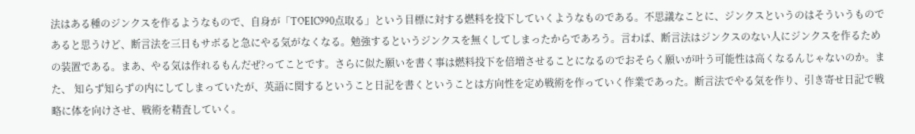法はある種のジンクスを作るようなもので、自身が「TOEIC990点取る」という目標に対する燃料を投下していくようなものである。不思議なことに、ジンクスというのはそういうものであると思うけど、断言法を三日もサボると急にやる気がなくなる。勉強するというジンクスを無くしてしまったからであろう。言わば、断言法はジンクスのない人にジンクスを作るための装置である。まあ、やる気は作れるもんだぜ?ってことです。さらに似た願いを書く事は燃料投下を倍増させることになるのでおそらく願いが叶う可能性は高くなるんじゃないのか。また、 知らず知らずの内にしてしまっていたが、英語に関するということ日記を書くということは方向性を定め戦術を作っていく作業であった。断言法でやる気を作り、引き寄せ日記で戦略に体を向けさせ、戦術を精査していく。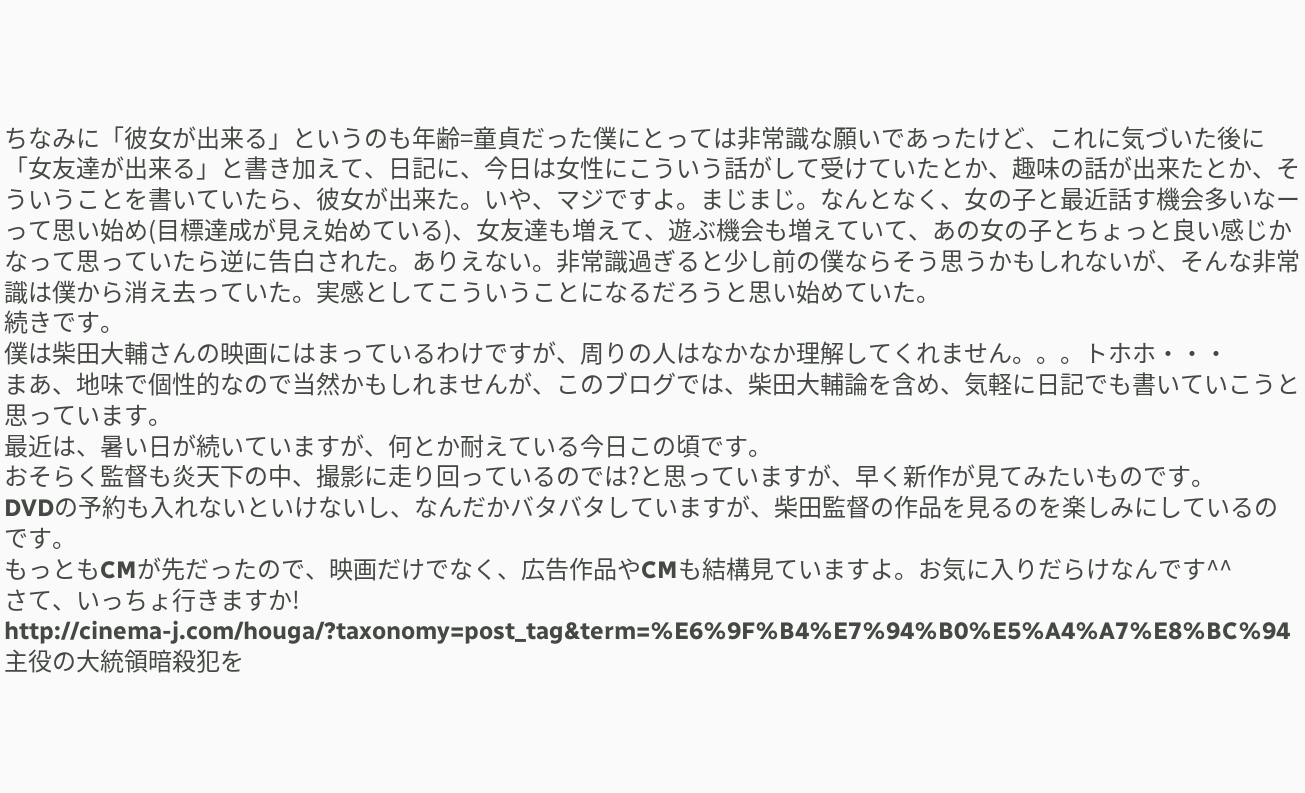ちなみに「彼女が出来る」というのも年齢=童貞だった僕にとっては非常識な願いであったけど、これに気づいた後に「女友達が出来る」と書き加えて、日記に、今日は女性にこういう話がして受けていたとか、趣味の話が出来たとか、そういうことを書いていたら、彼女が出来た。いや、マジですよ。まじまじ。なんとなく、女の子と最近話す機会多いなーって思い始め(目標達成が見え始めている)、女友達も増えて、遊ぶ機会も増えていて、あの女の子とちょっと良い感じかなって思っていたら逆に告白された。ありえない。非常識過ぎると少し前の僕ならそう思うかもしれないが、そんな非常識は僕から消え去っていた。実感としてこういうことになるだろうと思い始めていた。
続きです。
僕は柴田大輔さんの映画にはまっているわけですが、周りの人はなかなか理解してくれません。。。トホホ・・・
まあ、地味で個性的なので当然かもしれませんが、このブログでは、柴田大輔論を含め、気軽に日記でも書いていこうと思っています。
最近は、暑い日が続いていますが、何とか耐えている今日この頃です。
おそらく監督も炎天下の中、撮影に走り回っているのでは?と思っていますが、早く新作が見てみたいものです。
DVDの予約も入れないといけないし、なんだかバタバタしていますが、柴田監督の作品を見るのを楽しみにしているのです。
もっともCMが先だったので、映画だけでなく、広告作品やCMも結構見ていますよ。お気に入りだらけなんです^^
さて、いっちょ行きますか!
http://cinema-j.com/houga/?taxonomy=post_tag&term=%E6%9F%B4%E7%94%B0%E5%A4%A7%E8%BC%94
主役の大統領暗殺犯を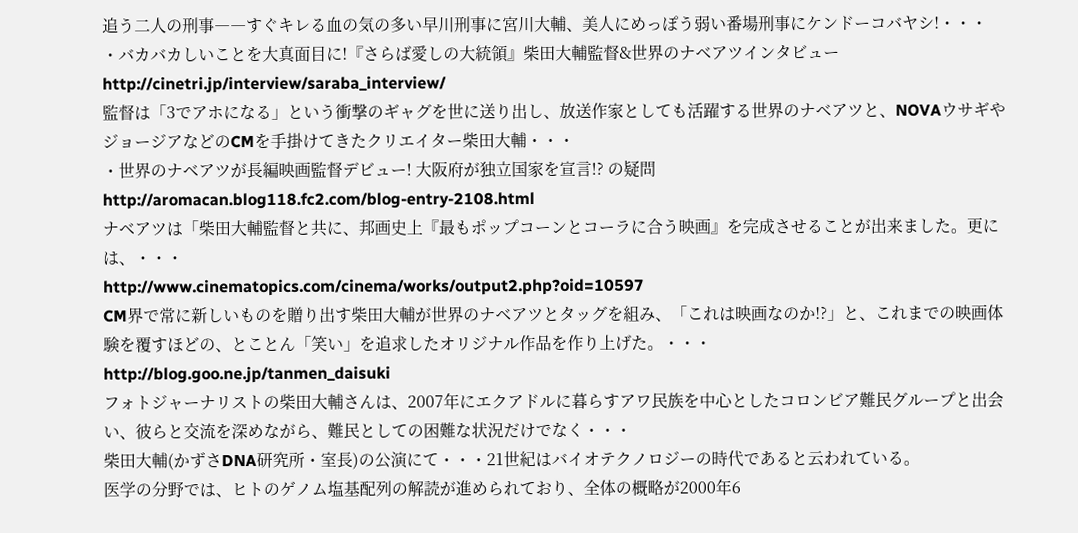追う二人の刑事――すぐキレる血の気の多い早川刑事に宮川大輔、美人にめっぽう弱い番場刑事にケンドーコバヤシ!・・・
・バカバカしいことを大真面目に!『さらば愛しの大統領』柴田大輔監督&世界のナベアツインタビュー
http://cinetri.jp/interview/saraba_interview/
監督は「3でアホになる」という衝撃のギャグを世に送り出し、放送作家としても活躍する世界のナベアツと、NOVAウサギやジョージアなどのCMを手掛けてきたクリエイター柴田大輔・・・
・世界のナベアツが長編映画監督デビュー! 大阪府が独立国家を宣言!? の疑問
http://aromacan.blog118.fc2.com/blog-entry-2108.html
ナベアツは「柴田大輔監督と共に、邦画史上『最もポップコーンとコーラに合う映画』を完成させることが出来ました。更には、・・・
http://www.cinematopics.com/cinema/works/output2.php?oid=10597
CM界で常に新しいものを贈り出す柴田大輔が世界のナベアツとタッグを組み、「これは映画なのか!?」と、これまでの映画体験を覆すほどの、とことん「笑い」を追求したオリジナル作品を作り上げた。・・・
http://blog.goo.ne.jp/tanmen_daisuki
フォトジャーナリストの柴田大輔さんは、2007年にエクアドルに暮らすアワ民族を中心としたコロンビア難民グループと出会い、彼らと交流を深めながら、難民としての困難な状況だけでなく・・・
柴田大輔(かずさDNA研究所・室長)の公演にて・・・21世紀はバイオテクノロジーの時代であると云われている。
医学の分野では、ヒトのゲノム塩基配列の解読が進められており、全体の概略が2000年6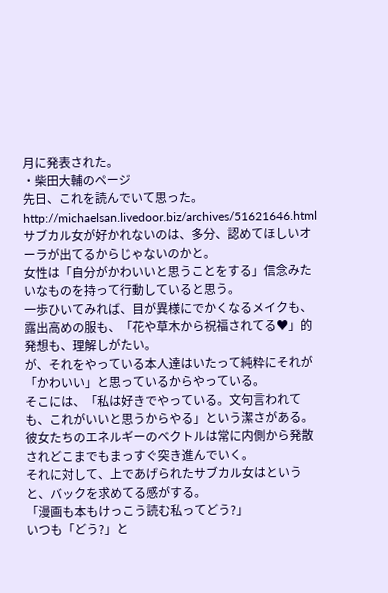月に発表された。
・柴田大輔のページ
先日、これを読んでいて思った。
http://michaelsan.livedoor.biz/archives/51621646.html
サブカル女が好かれないのは、多分、認めてほしいオーラが出てるからじゃないのかと。
女性は「自分がかわいいと思うことをする」信念みたいなものを持って行動していると思う。
一歩ひいてみれば、目が異様にでかくなるメイクも、露出高めの服も、「花や草木から祝福されてる♥」的発想も、理解しがたい。
が、それをやっている本人達はいたって純粋にそれが「かわいい」と思っているからやっている。
そこには、「私は好きでやっている。文句言われても、これがいいと思うからやる」という潔さがある。
彼女たちのエネルギーのベクトルは常に内側から発散されどこまでもまっすぐ突き進んでいく。
それに対して、上であげられたサブカル女はというと、バックを求めてる感がする。
「漫画も本もけっこう読む私ってどう?」
いつも「どう?」と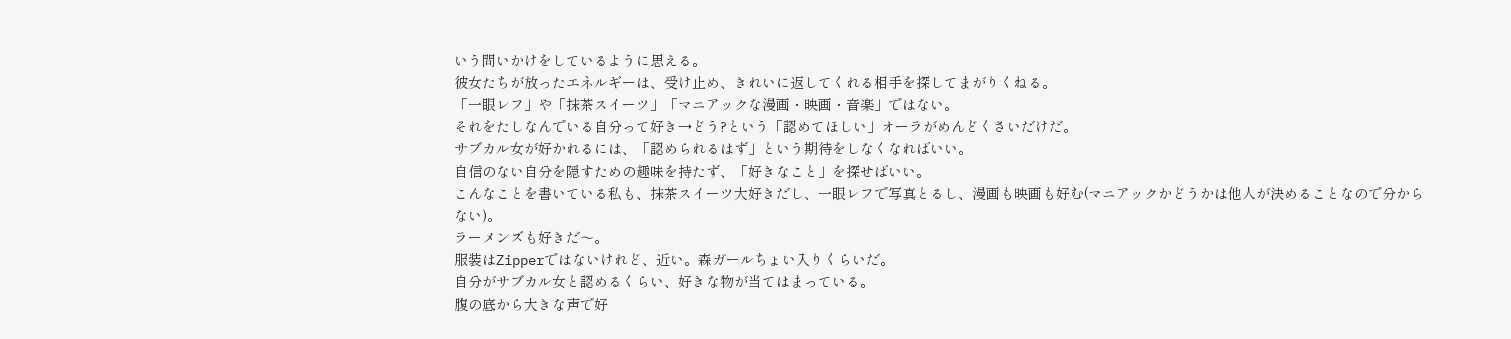いう問いかけをしているように思える。
彼女たちが放ったエネルギーは、受け止め、きれいに返してくれる相手を探してまがりくねる。
「一眼レフ」や「抹茶スイーツ」「マニアックな漫画・映画・音楽」ではない。
それをたしなんでいる自分って好き→どう?という「認めてほしい」オーラがめんどくさいだけだ。
サブカル女が好かれるには、「認められるはず」という期待をしなくなればいい。
自信のない自分を隠すための趣味を持たず、「好きなこと」を探せばいい。
こんなことを書いている私も、抹茶スイーツ大好きだし、一眼レフで写真とるし、漫画も映画も好む(マニアックかどうかは他人が決めることなので分からない)。
ラーメンズも好きだ〜。
服装はZipperではないけれど、近い。森ガールちょい入りくらいだ。
自分がサブカル女と認めるくらい、好きな物が当てはまっている。
腹の底から大きな声で好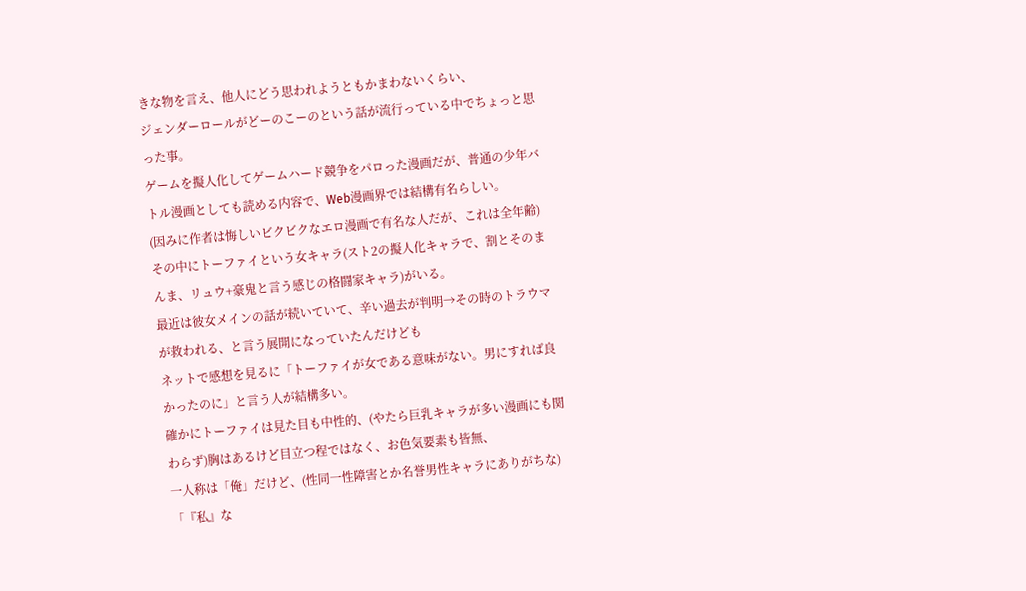きな物を言え、他人にどう思われようともかまわないくらい、
ジェンダーロールがどーのこーのという話が流行っている中でちょっと思った事。
ゲームを擬人化してゲームハード競争をパロった漫画だが、普通の少年バトル漫画としても読める内容で、Web漫画界では結構有名らしい。
(因みに作者は悔しいビクビクなエロ漫画で有名な人だが、これは全年齢)
その中にトーファイという女キャラ(スト2の擬人化キャラで、割とそのまんま、リュウ+豪鬼と言う感じの格闘家キャラ)がいる。
最近は彼女メインの話が続いていて、辛い過去が判明→その時のトラウマが救われる、と言う展開になっていたんだけども
ネットで感想を見るに「トーファイが女である意味がない。男にすれば良かったのに」と言う人が結構多い。
確かにトーファイは見た目も中性的、(やたら巨乳キャラが多い漫画にも関わらず)胸はあるけど目立つ程ではなく、お色気要素も皆無、
一人称は「俺」だけど、(性同一性障害とか名誉男性キャラにありがちな)「『私』な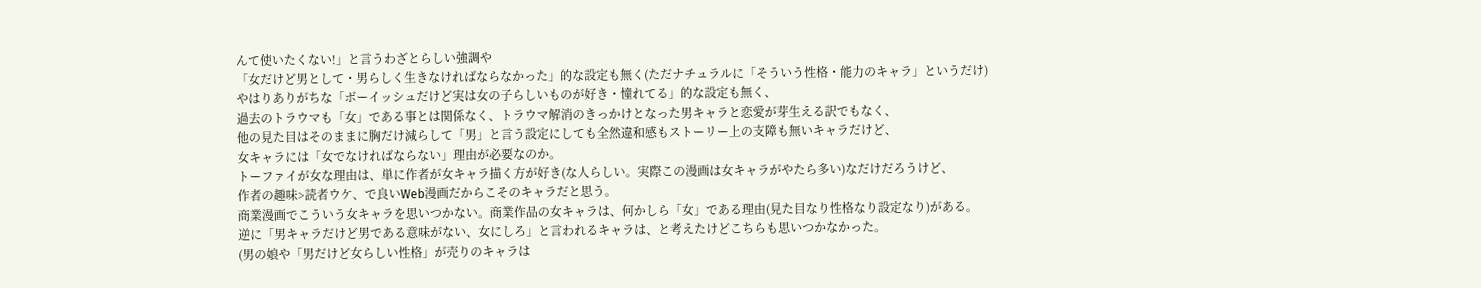んて使いたくない!」と言うわざとらしい強調や
「女だけど男として・男らしく生きなければならなかった」的な設定も無く(ただナチュラルに「そういう性格・能力のキャラ」というだけ)
やはりありがちな「ボーイッシュだけど実は女の子らしいものが好き・憧れてる」的な設定も無く、
過去のトラウマも「女」である事とは関係なく、トラウマ解消のきっかけとなった男キャラと恋愛が芽生える訳でもなく、
他の見た目はそのままに胸だけ減らして「男」と言う設定にしても全然違和感もストーリー上の支障も無いキャラだけど、
女キャラには「女でなければならない」理由が必要なのか。
トーファイが女な理由は、単に作者が女キャラ描く方が好き(な人らしい。実際この漫画は女キャラがやたら多い)なだけだろうけど、
作者の趣味>読者ウケ、で良いWeb漫画だからこそのキャラだと思う。
商業漫画でこういう女キャラを思いつかない。商業作品の女キャラは、何かしら「女」である理由(見た目なり性格なり設定なり)がある。
逆に「男キャラだけど男である意味がない、女にしろ」と言われるキャラは、と考えたけどこちらも思いつかなかった。
(男の娘や「男だけど女らしい性格」が売りのキャラは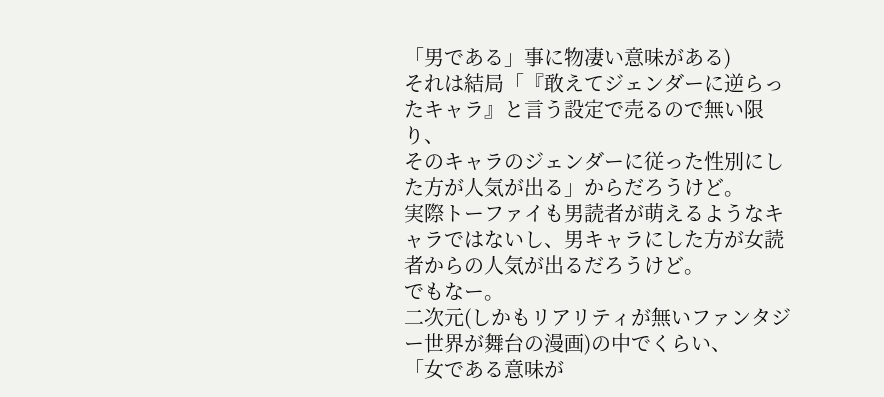「男である」事に物凄い意味がある)
それは結局「『敢えてジェンダーに逆らったキャラ』と言う設定で売るので無い限り、
そのキャラのジェンダーに従った性別にした方が人気が出る」からだろうけど。
実際トーファイも男読者が萌えるようなキャラではないし、男キャラにした方が女読者からの人気が出るだろうけど。
でもなー。
二次元(しかもリアリティが無いファンタジー世界が舞台の漫画)の中でくらい、
「女である意味が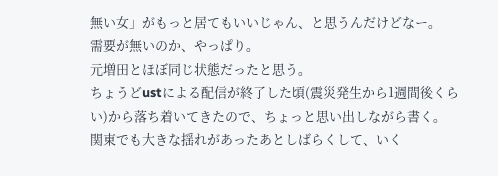無い女」がもっと居てもいいじゃん、と思うんだけどなー。
需要が無いのか、やっぱり。
元増田とほぼ同じ状態だったと思う。
ちょうどustによる配信が終了した頃(震災発生から1週間後くらい)から落ち着いてきたので、ちょっと思い出しながら書く。
関東でも大きな揺れがあったあとしばらくして、いく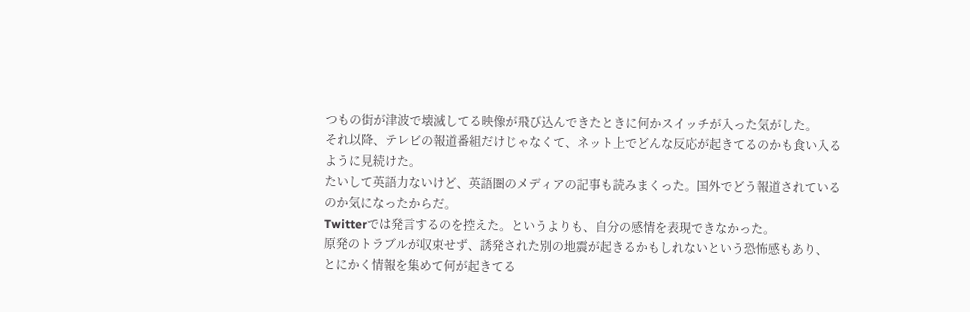つもの街が津波で壊滅してる映像が飛び込んできたときに何かスイッチが入った気がした。
それ以降、テレビの報道番組だけじゃなくて、ネット上でどんな反応が起きてるのかも食い入るように見続けた。
たいして英語力ないけど、英語圏のメディアの記事も読みまくった。国外でどう報道されているのか気になったからだ。
Twitterでは発言するのを控えた。というよりも、自分の感情を表現できなかった。
原発のトラブルが収束せず、誘発された別の地震が起きるかもしれないという恐怖感もあり、
とにかく情報を集めて何が起きてる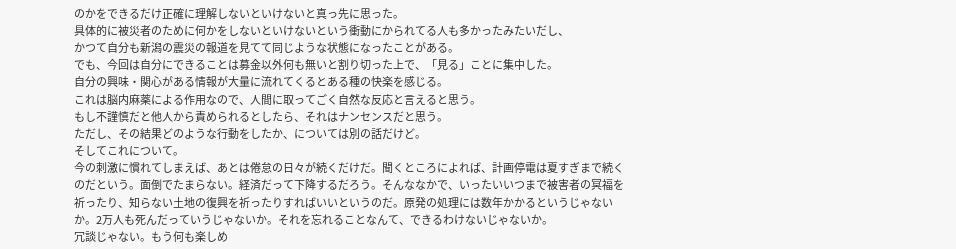のかをできるだけ正確に理解しないといけないと真っ先に思った。
具体的に被災者のために何かをしないといけないという衝動にかられてる人も多かったみたいだし、
かつて自分も新潟の震災の報道を見てて同じような状態になったことがある。
でも、今回は自分にできることは募金以外何も無いと割り切った上で、「見る」ことに集中した。
自分の興味・関心がある情報が大量に流れてくるとある種の快楽を感じる。
これは脳内麻薬による作用なので、人間に取ってごく自然な反応と言えると思う。
もし不謹慎だと他人から責められるとしたら、それはナンセンスだと思う。
ただし、その結果どのような行動をしたか、については別の話だけど。
そしてこれについて。
今の刺激に慣れてしまえば、あとは倦怠の日々が続くだけだ。聞くところによれば、計画停電は夏すぎまで続くのだという。面倒でたまらない。経済だって下降するだろう。そんななかで、いったいいつまで被害者の冥福を祈ったり、知らない土地の復興を祈ったりすればいいというのだ。原発の処理には数年かかるというじゃないか。2万人も死んだっていうじゃないか。それを忘れることなんて、できるわけないじゃないか。
冗談じゃない。もう何も楽しめ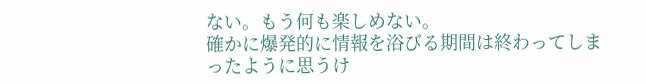ない。もう何も楽しめない。
確かに爆発的に情報を浴びる期間は終わってしまったように思うけ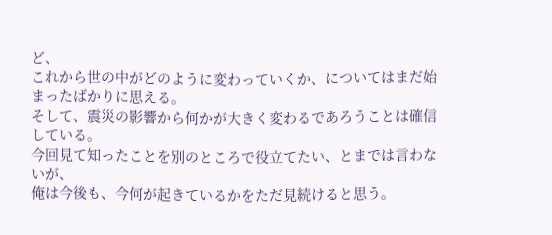ど、
これから世の中がどのように変わっていくか、についてはまだ始まったばかりに思える。
そして、震災の影響から何かが大きく変わるであろうことは確信している。
今回見て知ったことを別のところで役立てたい、とまでは言わないが、
俺は今後も、今何が起きているかをただ見続けると思う。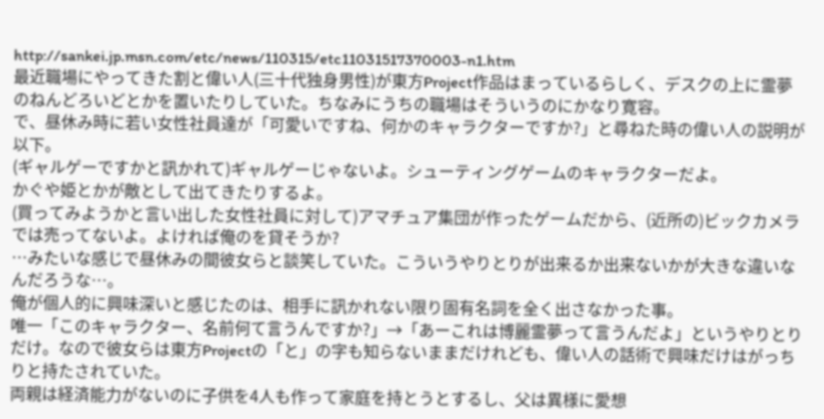http://sankei.jp.msn.com/etc/news/110315/etc11031517370003-n1.htm
最近職場にやってきた割と偉い人(三十代独身男性)が東方Project作品はまっているらしく、デスクの上に霊夢のねんどろいどとかを置いたりしていた。ちなみにうちの職場はそういうのにかなり寛容。
で、昼休み時に若い女性社員達が「可愛いですね、何かのキャラクターですか?」と尋ねた時の偉い人の説明が以下。
(ギャルゲーですかと訊かれて)ギャルゲーじゃないよ。シューティングゲームのキャラクターだよ。
かぐや姫とかが敵として出てきたりするよ。
(買ってみようかと言い出した女性社員に対して)アマチュア集団が作ったゲームだから、(近所の)ビックカメラでは売ってないよ。よければ俺のを貸そうか?
…みたいな感じで昼休みの間彼女らと談笑していた。こういうやりとりが出来るか出来ないかが大きな違いなんだろうな…。
俺が個人的に興味深いと感じたのは、相手に訊かれない限り固有名詞を全く出さなかった事。
唯一「このキャラクター、名前何て言うんですか?」→「あーこれは博麗霊夢って言うんだよ」というやりとりだけ。なので彼女らは東方Projectの「と」の字も知らないままだけれども、偉い人の話術で興味だけはがっちりと持たされていた。
両親は経済能力がないのに子供を4人も作って家庭を持とうとするし、父は異様に愛想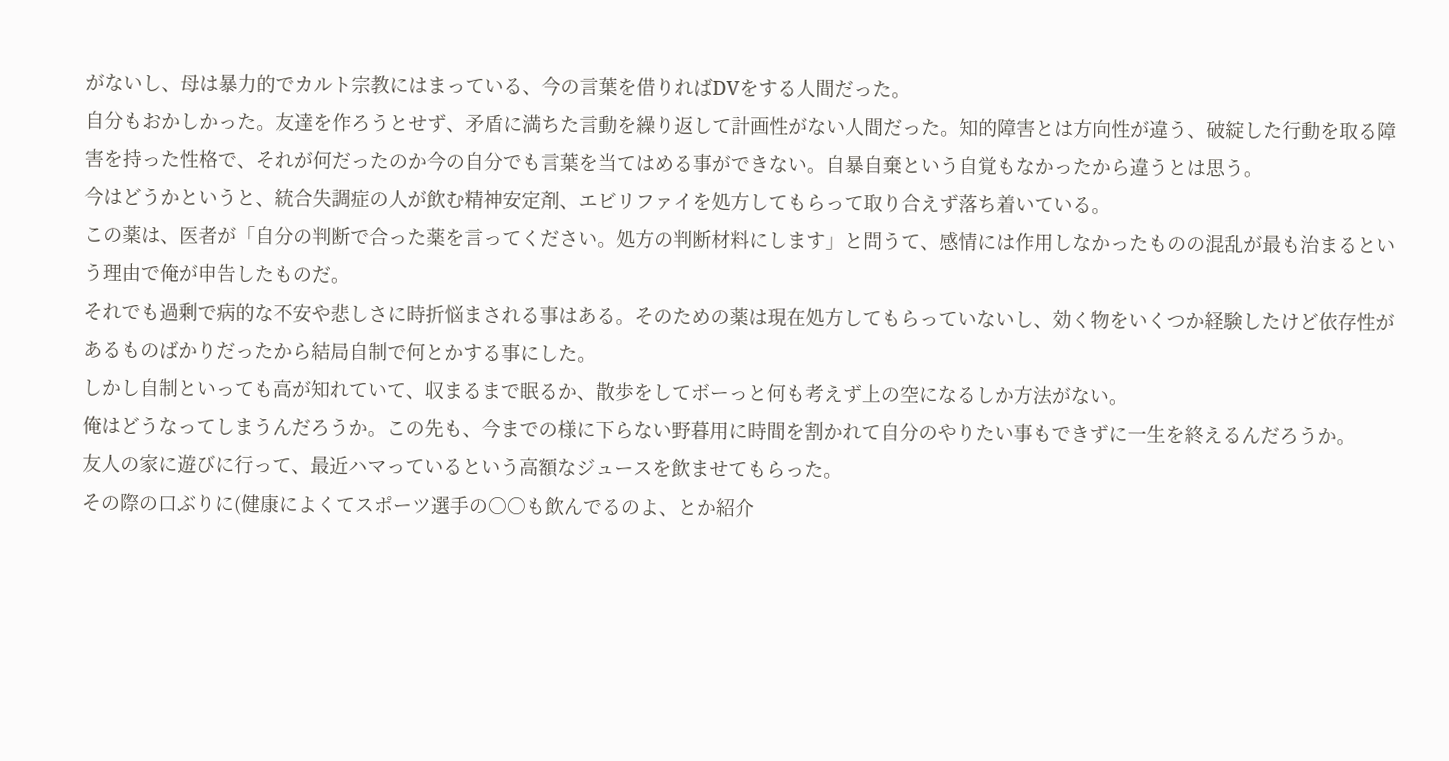がないし、母は暴力的でカルト宗教にはまっている、今の言葉を借りればDVをする人間だった。
自分もおかしかった。友達を作ろうとせず、矛盾に満ちた言動を繰り返して計画性がない人間だった。知的障害とは方向性が違う、破綻した行動を取る障害を持った性格で、それが何だったのか今の自分でも言葉を当てはめる事ができない。自暴自棄という自覚もなかったから違うとは思う。
今はどうかというと、統合失調症の人が飲む精神安定剤、エビリファイを処方してもらって取り合えず落ち着いている。
この薬は、医者が「自分の判断で合った薬を言ってください。処方の判断材料にします」と問うて、感情には作用しなかったものの混乱が最も治まるという理由で俺が申告したものだ。
それでも過剰で病的な不安や悲しさに時折悩まされる事はある。そのための薬は現在処方してもらっていないし、効く物をいくつか経験したけど依存性があるものばかりだったから結局自制で何とかする事にした。
しかし自制といっても高が知れていて、収まるまで眠るか、散歩をしてボーっと何も考えず上の空になるしか方法がない。
俺はどうなってしまうんだろうか。この先も、今までの様に下らない野暮用に時間を割かれて自分のやりたい事もできずに一生を終えるんだろうか。
友人の家に遊びに行って、最近ハマっているという高額なジュースを飲ませてもらった。
その際の口ぶりに(健康によくてスポーツ選手の○○も飲んでるのよ、とか紹介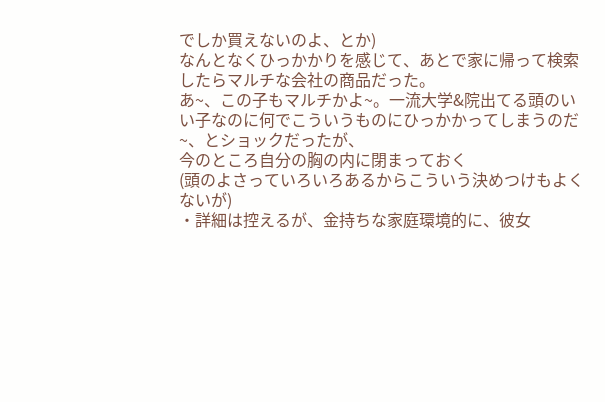でしか買えないのよ、とか)
なんとなくひっかかりを感じて、あとで家に帰って検索したらマルチな会社の商品だった。
あ~、この子もマルチかよ~。一流大学&院出てる頭のいい子なのに何でこういうものにひっかかってしまうのだ~、とショックだったが、
今のところ自分の胸の内に閉まっておく
(頭のよさっていろいろあるからこういう決めつけもよくないが)
・詳細は控えるが、金持ちな家庭環境的に、彼女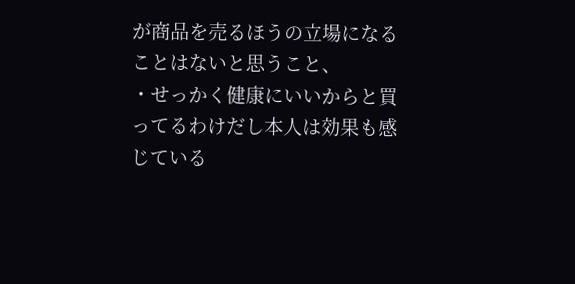が商品を売るほうの立場になることはないと思うこと、
・せっかく健康にいいからと買ってるわけだし本人は効果も感じている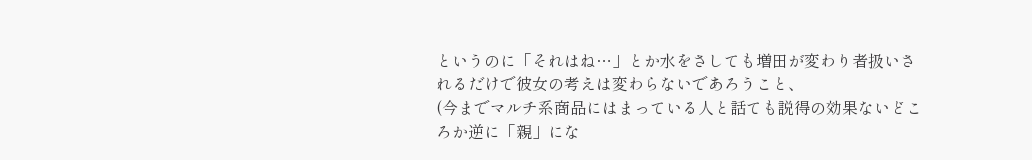というのに「それはね…」とか水をさしても増田が変わり者扱いされるだけで彼女の考えは変わらないであろうこと、
(今までマルチ系商品にはまっている人と話ても説得の効果ないどころか逆に「親」にな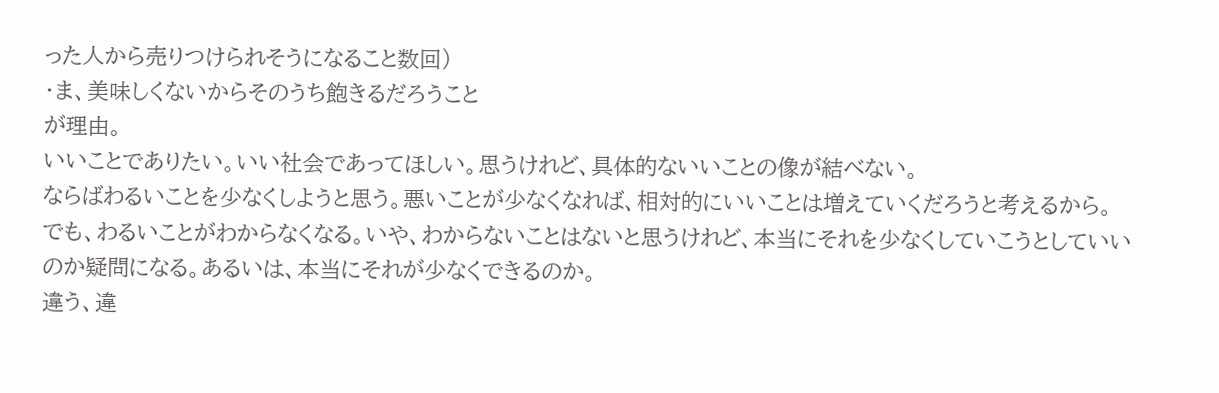った人から売りつけられそうになること数回)
・ま、美味しくないからそのうち飽きるだろうこと
が理由。
いいことでありたい。いい社会であってほしい。思うけれど、具体的ないいことの像が結べない。
ならばわるいことを少なくしようと思う。悪いことが少なくなれば、相対的にいいことは増えていくだろうと考えるから。
でも、わるいことがわからなくなる。いや、わからないことはないと思うけれど、本当にそれを少なくしていこうとしていいのか疑問になる。あるいは、本当にそれが少なくできるのか。
違う、違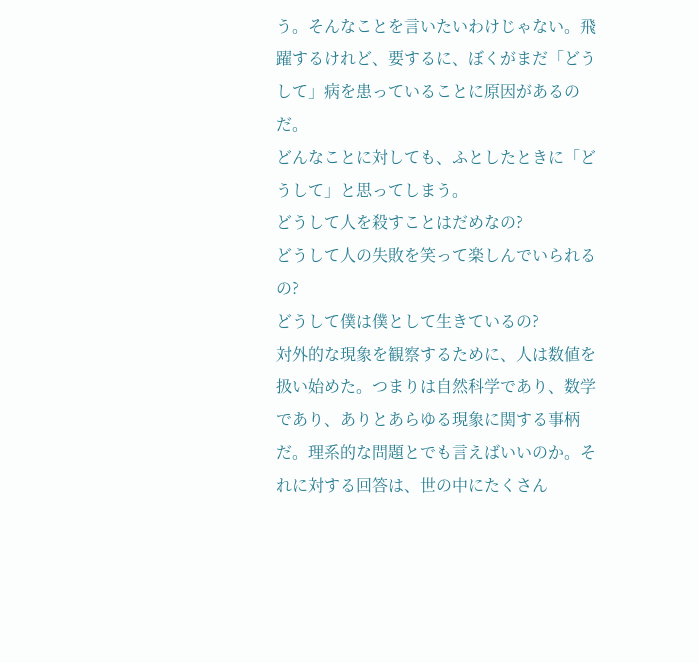う。そんなことを言いたいわけじゃない。飛躍するけれど、要するに、ぼくがまだ「どうして」病を患っていることに原因があるのだ。
どんなことに対しても、ふとしたときに「どうして」と思ってしまう。
どうして人を殺すことはだめなの?
どうして人の失敗を笑って楽しんでいられるの?
どうして僕は僕として生きているの?
対外的な現象を観察するために、人は数値を扱い始めた。つまりは自然科学であり、数学であり、ありとあらゆる現象に関する事柄だ。理系的な問題とでも言えばいいのか。それに対する回答は、世の中にたくさん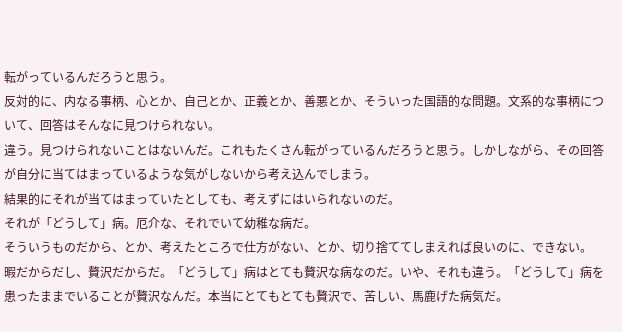転がっているんだろうと思う。
反対的に、内なる事柄、心とか、自己とか、正義とか、善悪とか、そういった国語的な問題。文系的な事柄について、回答はそんなに見つけられない。
違う。見つけられないことはないんだ。これもたくさん転がっているんだろうと思う。しかしながら、その回答が自分に当てはまっているような気がしないから考え込んでしまう。
結果的にそれが当てはまっていたとしても、考えずにはいられないのだ。
それが「どうして」病。厄介な、それでいて幼稚な病だ。
そういうものだから、とか、考えたところで仕方がない、とか、切り捨ててしまえれば良いのに、できない。
暇だからだし、贅沢だからだ。「どうして」病はとても贅沢な病なのだ。いや、それも違う。「どうして」病を患ったままでいることが贅沢なんだ。本当にとてもとても贅沢で、苦しい、馬鹿げた病気だ。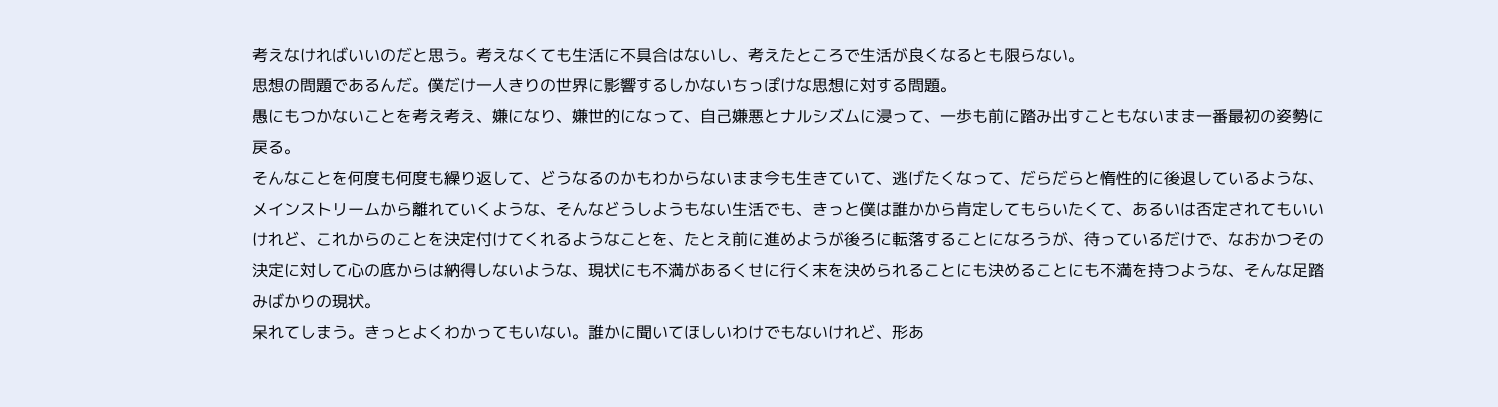考えなければいいのだと思う。考えなくても生活に不具合はないし、考えたところで生活が良くなるとも限らない。
思想の問題であるんだ。僕だけ一人きりの世界に影響するしかないちっぽけな思想に対する問題。
愚にもつかないことを考え考え、嫌になり、嫌世的になって、自己嫌悪とナルシズムに浸って、一歩も前に踏み出すこともないまま一番最初の姿勢に戻る。
そんなことを何度も何度も繰り返して、どうなるのかもわからないまま今も生きていて、逃げたくなって、だらだらと惰性的に後退しているような、メインストリームから離れていくような、そんなどうしようもない生活でも、きっと僕は誰かから肯定してもらいたくて、あるいは否定されてもいいけれど、これからのことを決定付けてくれるようなことを、たとえ前に進めようが後ろに転落することになろうが、待っているだけで、なおかつその決定に対して心の底からは納得しないような、現状にも不満があるくせに行く末を決められることにも決めることにも不満を持つような、そんな足踏みばかりの現状。
呆れてしまう。きっとよくわかってもいない。誰かに聞いてほしいわけでもないけれど、形あ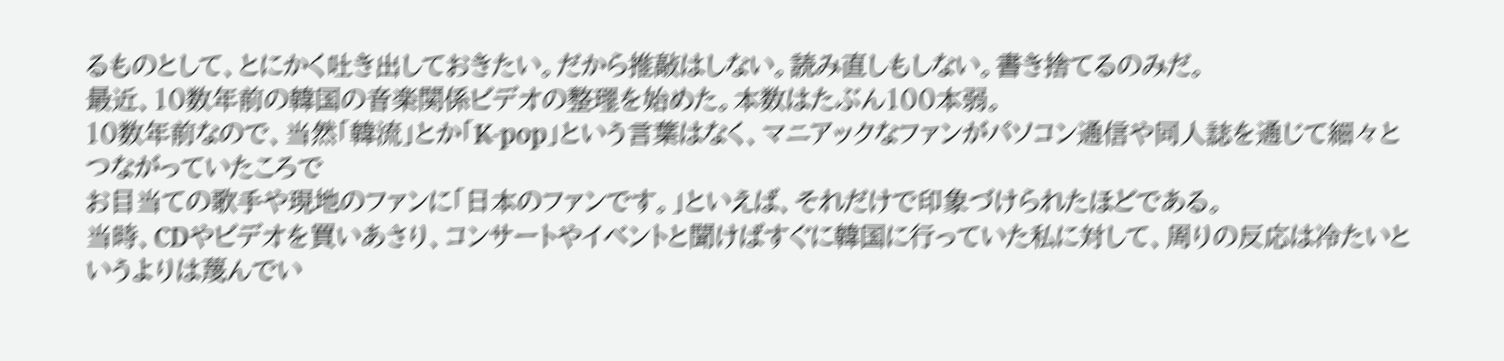るものとして、とにかく吐き出しておきたい。だから推敲はしない。読み直しもしない。書き捨てるのみだ。
最近、10数年前の韓国の音楽関係ビデオの整理を始めた。本数はたぶん100本弱。
10数年前なので、当然「韓流」とか「K-pop」という言葉はなく、マニアックなファンがパソコン通信や同人誌を通じて細々とつながっていたころで
お目当ての歌手や現地のファンに「日本のファンです。」といえば、それだけで印象づけられたほどである。
当時、CDやビデオを買いあさり、コンサートやイベントと聞けばすぐに韓国に行っていた私に対して、周りの反応は冷たいというよりは蔑んでい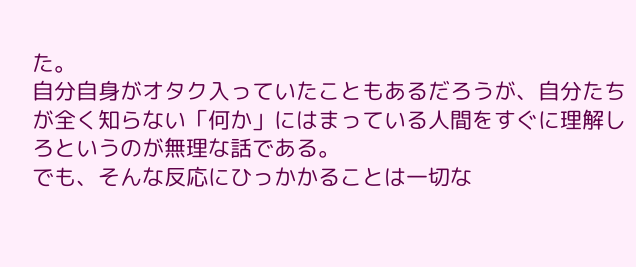た。
自分自身がオタク入っていたこともあるだろうが、自分たちが全く知らない「何か」にはまっている人間をすぐに理解しろというのが無理な話である。
でも、そんな反応にひっかかることは一切な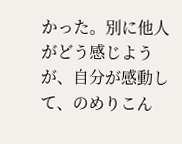かった。別に他人がどう感じようが、自分が感動して、のめりこん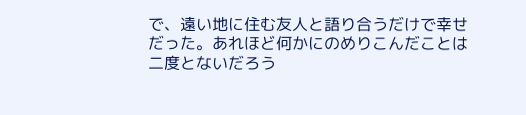で、遠い地に住む友人と語り合うだけで幸せだった。あれほど何かにのめりこんだことは二度とないだろう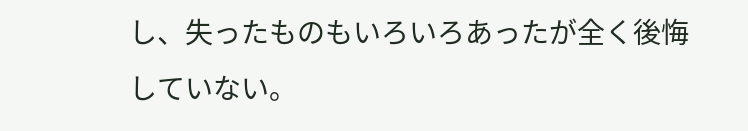し、失ったものもいろいろあったが全く後悔していない。